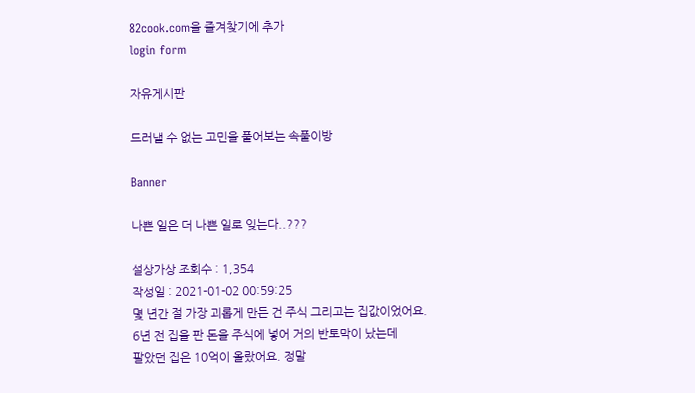82cook.com을 즐겨찾기에 추가
login form

자유게시판

드러낼 수 없는 고민을 풀어보는 속풀이방

Banner

나쁜 일은 더 나쁜 일로 잊는다..???

설상가상 조회수 : 1,354
작성일 : 2021-01-02 00:59:25
몇 년간 절 가장 괴롭게 만든 건 주식 그리고는 집값이었어요.
6년 전 집을 판 돈을 주식에 넣어 거의 반토막이 났는데
팔았던 집은 10억이 올랐어요. 정말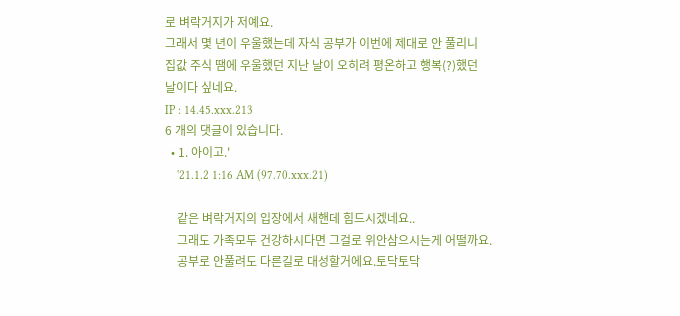로 벼락거지가 저예요.
그래서 몇 년이 우울했는데 자식 공부가 이번에 제대로 안 풀리니
집값 주식 땜에 우울했던 지난 날이 오히려 평온하고 행복(?)했던
날이다 싶네요.
IP : 14.45.xxx.213
6 개의 댓글이 있습니다.
  • 1. 아이고.'
    '21.1.2 1:16 AM (97.70.xxx.21)

    같은 벼락거지의 입장에서 새핸데 힘드시겠네요..
    그래도 가족모두 건강하시다면 그걸로 위안삼으시는게 어떨까요.
    공부로 안풀려도 다른길로 대성할거에요.토닥토닥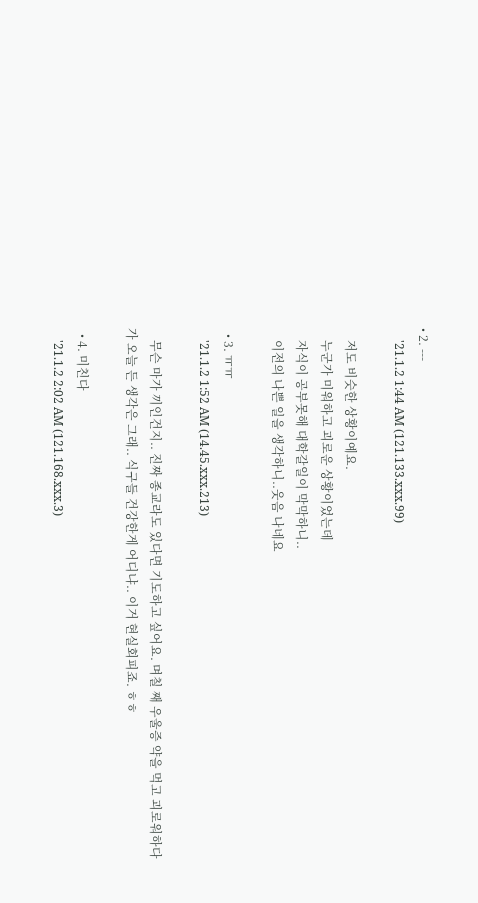• 2. ---
    '21.1.2 1:44 AM (121.133.xxx.99)

    저도 비슷한 상황이예요.
    누군가 미워하고 괴로운 상황이었는데
    자식이 공부못해 대학갈일이 막막하니..
    이전의 나쁜 일을 생각하니..웃음 나네요

  • 3. ㅠㅠ
    '21.1.2 1:52 AM (14.45.xxx.213)

    무슨 마가 끼인건지.. 진짜 종교라도 있다면 기도하고 싶어요. 며칠 째 우울증 약을 먹고 괴로워하다가 오늘 든 생각은 그래.. 식구들 건강한게 어디냐.. 이거 현실회피죠. ㅎㅎ

  • 4. 미친다
    '21.1.2 2:02 AM (121.168.xxx.3)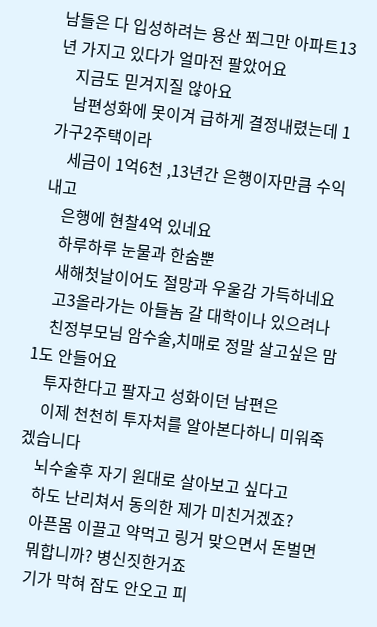남들은 다 입성하려는 용산 쬐그만 아파트13년 가지고 있다가 얼마전 팔았어요
    지금도 믿겨지질 않아요
    남편성화에 못이겨 급하게 결정내렸는데 1가구2주택이라
    세금이 1억6천 ,13년간 은행이자만큼 수익내고
    은행에 현찰4억 있네요
    하루하루 눈물과 한숨뿐
    새해첫날이어도 절망과 우울감 가득하네요
    고3올라가는 아들놈 갈 대학이나 있으려나
    친정부모님 암수술,치매로 정말 살고싶은 맘 1도 안들어요
    투자한다고 팔자고 성화이던 남편은
    이제 천천히 투자처를 알아본다하니 미워죽겠습니다
    뇌수술후 자기 원대로 살아보고 싶다고
    하도 난리쳐서 동의한 제가 미친거겠죠?
    아픈몸 이끌고 약먹고 링거 맞으면서 돈벌면
    뭐합니까? 병신짓한거죠
    기가 막혀 잠도 안오고 피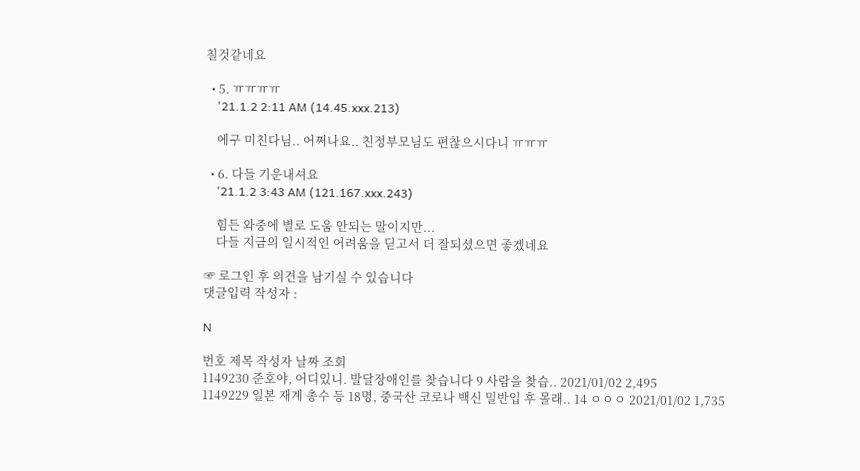칠것같네요

  • 5. ㅠㅠㅠㅠ
    '21.1.2 2:11 AM (14.45.xxx.213)

    에구 미친다님.. 어쩌나요.. 친정부모님도 편찮으시다니 ㅠㅠㅠ

  • 6. 다들 기운내셔요
    '21.1.2 3:43 AM (121.167.xxx.243)

    힘든 와중에 별로 도움 안되는 말이지만...
    다들 지금의 일시적인 어려움을 딛고서 더 잘되셨으면 좋겠네요

☞ 로그인 후 의견을 남기실 수 있습니다
댓글입력 작성자 :

N

번호 제목 작성자 날짜 조회
1149230 준호야, 어디있니. 발달장애인를 찾습니다 9 사람을 찾습.. 2021/01/02 2,495
1149229 일본 재계 총수 등 18명, 중국산 코로나 백신 밀반입 후 몰래.. 14 ㅇㅇㅇ 2021/01/02 1,735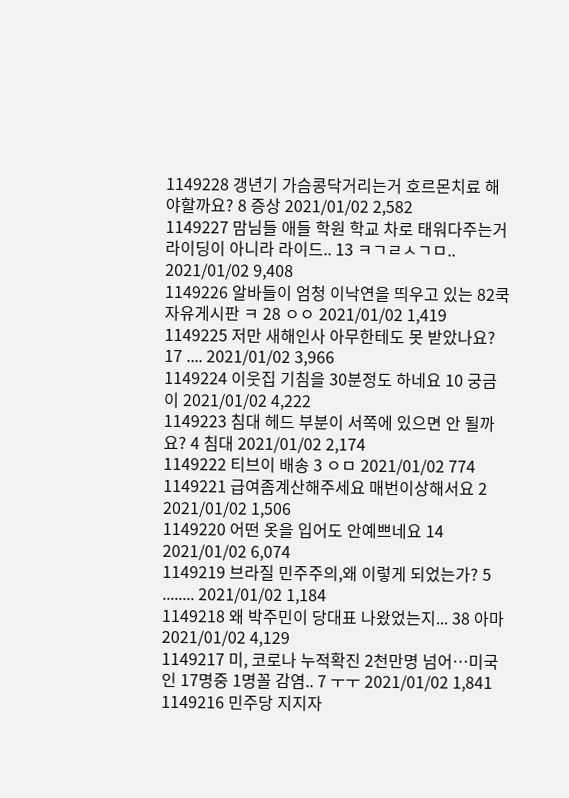1149228 갱년기 가슴콩닥거리는거 호르몬치료 해야할까요? 8 증상 2021/01/02 2,582
1149227 맘님들 애들 학원 학교 차로 태워다주는거 라이딩이 아니라 라이드.. 13 ㅋㄱㄹㅅㄱㅁ.. 2021/01/02 9,408
1149226 알바들이 엄청 이낙연을 띄우고 있는 82쿡 자유게시판 ㅋ 28 ㅇㅇ 2021/01/02 1,419
1149225 저만 새해인사 아무한테도 못 받았나요? 17 .... 2021/01/02 3,966
1149224 이웃집 기침을 30분정도 하네요 10 궁금이 2021/01/02 4,222
1149223 침대 헤드 부분이 서쪽에 있으면 안 될까요? 4 침대 2021/01/02 2,174
1149222 티브이 배송 3 ㅇㅁ 2021/01/02 774
1149221 급여좀계산해주세요 매번이상해서요 2 2021/01/02 1,506
1149220 어떤 옷을 입어도 안예쁘네요 14 2021/01/02 6,074
1149219 브라질 민주주의,왜 이렇게 되었는가? 5 ........ 2021/01/02 1,184
1149218 왜 박주민이 당대표 나왔었는지... 38 아마 2021/01/02 4,129
1149217 미, 코로나 누적확진 2천만명 넘어…미국인 17명중 1명꼴 감염.. 7 ㅜㅜ 2021/01/02 1,841
1149216 민주당 지지자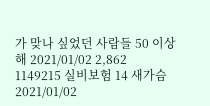가 맞나 싶었던 사람들 50 이상해 2021/01/02 2,862
1149215 실비보험 14 새가슴 2021/01/02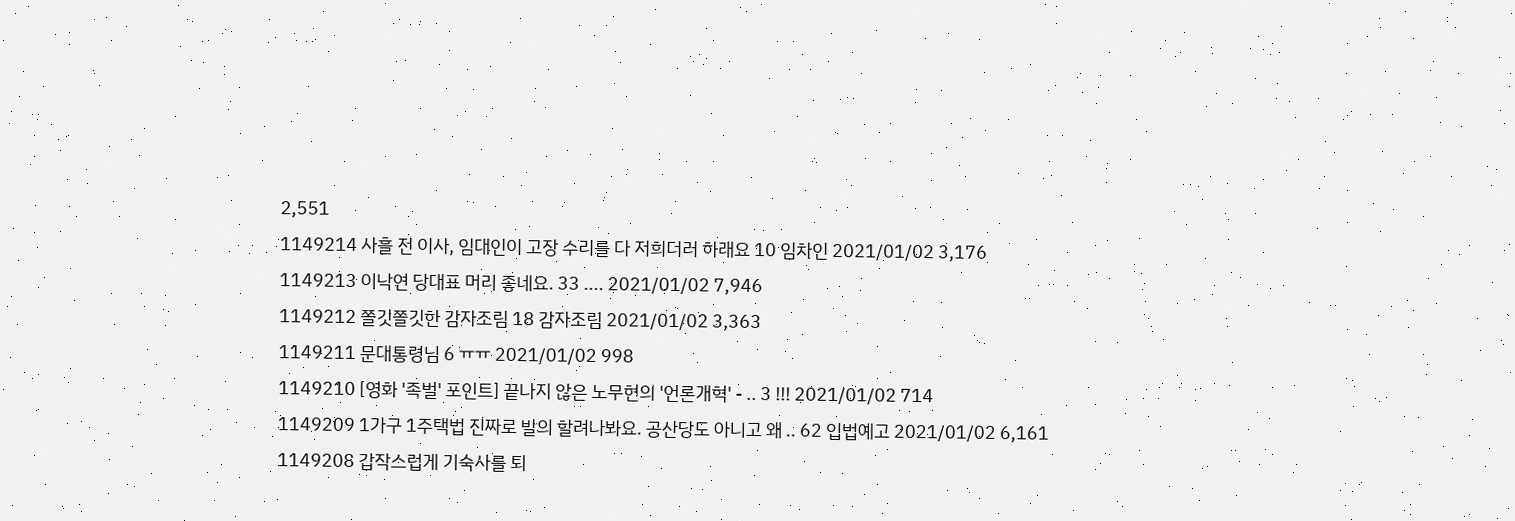2,551
1149214 사흘 전 이사, 임대인이 고장 수리를 다 저희더러 하래요 10 임차인 2021/01/02 3,176
1149213 이낙연 당대표 머리 좋네요. 33 .... 2021/01/02 7,946
1149212 쫄깃쫄깃한 감자조림 18 감자조림 2021/01/02 3,363
1149211 문대통령님 6 ㅠㅠ 2021/01/02 998
1149210 [영화 '족벌' 포인트] 끝나지 않은 노무현의 '언론개혁' - .. 3 !!! 2021/01/02 714
1149209 1가구 1주택법 진짜로 발의 할려나봐요. 공산당도 아니고 왜 .. 62 입법예고 2021/01/02 6,161
1149208 갑작스럽게 기숙사를 퇴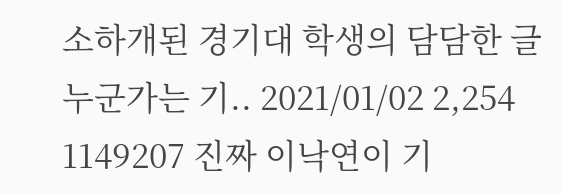소하개된 경기대 학생의 담담한 글 누군가는 기.. 2021/01/02 2,254
1149207 진짜 이낙연이 기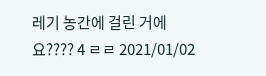레기 농간에 걸린 거에요???? 4 ㄹㄹ 2021/01/02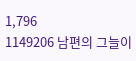1,796
1149206 남편의 그늘이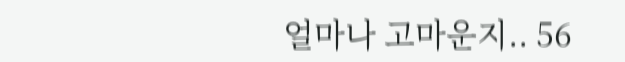얼마나 고마운지.. 56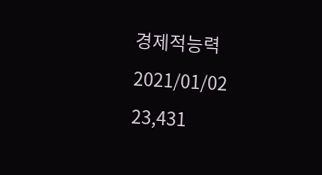경제적능력 2021/01/02 23,431